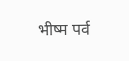भीष्म पर्व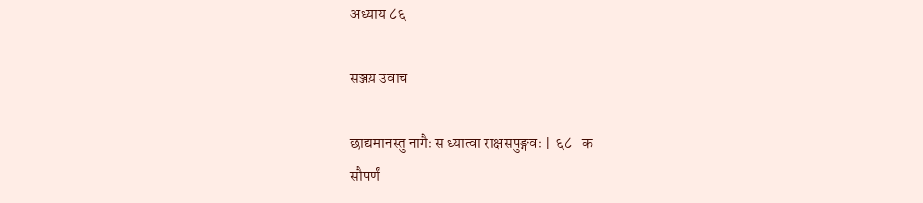अध्याय ८६

सञ्जय़ उवाच

छाद्यमानस्तु नागैः स ध्यात्वा राक्षसपुङ्गवः |  ६८   क
सौपर्णं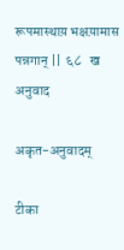रूपमास्थाय़ भक्षय़ामास पन्नगान् ||  ६८   ख
अनुवाद

अकृत-अनुवादम्

टीका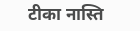टीका नास्ति